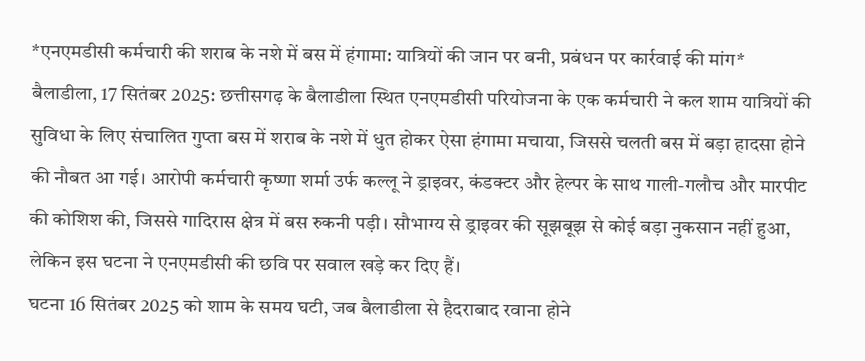*एनएमडीसी कर्मचारी की शराब के नशे में बस में हंगामा: यात्रियों की जान पर बनी, प्रबंधन पर कार्रवाई की मांग*
बैलाडीला, 17 सितंबर 2025: छत्तीसगढ़ के बैलाडीला स्थित एनएमडीसी परियोजना के एक कर्मचारी ने कल शाम यात्रियों की सुविधा के लिए संचालित गुप्ता बस में शराब के नशे में धुत होकर ऐसा हंगामा मचाया, जिससे चलती बस में बड़ा हादसा होने की नौबत आ गई। आरोपी कर्मचारी कृष्णा शर्मा उर्फ कल्लू ने ड्राइवर, कंडक्टर और हेल्पर के साथ गाली-गलौच और मारपीट की कोशिश की, जिससे गादिरास क्षेत्र में बस रुकनी पड़ी। सौभाग्य से ड्राइवर की सूझबूझ से कोई बड़ा नुकसान नहीं हुआ, लेकिन इस घटना ने एनएमडीसी की छवि पर सवाल खड़े कर दिए हैं।
घटना 16 सितंबर 2025 को शाम के समय घटी, जब बैलाडीला से हैदराबाद रवाना होने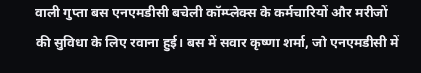वाली गुप्ता बस एनएमडीसी बचेली कॉम्प्लेक्स के कर्मचारियों और मरीजों की सुविधा के लिए रवाना हुई। बस में सवार कृष्णा शर्मा, जो एनएमडीसी में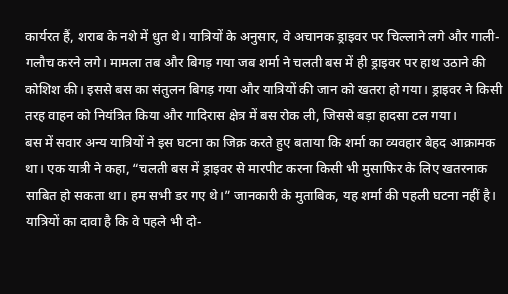कार्यरत हैं, शराब के नशे में धुत थे। यात्रियों के अनुसार, वे अचानक ड्राइवर पर चिल्लाने लगे और गाली-गलौच करने लगे। मामला तब और बिगड़ गया जब शर्मा ने चलती बस में ही ड्राइवर पर हाथ उठाने की कोशिश की। इससे बस का संतुलन बिगड़ गया और यात्रियों की जान को खतरा हो गया। ड्राइवर ने किसी तरह वाहन को नियंत्रित किया और गादिरास क्षेत्र में बस रोक ली, जिससे बड़ा हादसा टल गया।
बस में सवार अन्य यात्रियों ने इस घटना का जिक्र करते हुए बताया कि शर्मा का व्यवहार बेहद आक्रामक था। एक यात्री ने कहा, “चलती बस में ड्राइवर से मारपीट करना किसी भी मुसाफिर के लिए खतरनाक साबित हो सकता था। हम सभी डर गए थे।” जानकारी के मुताबिक, यह शर्मा की पहली घटना नहीं है। यात्रियों का दावा है कि वे पहले भी दो-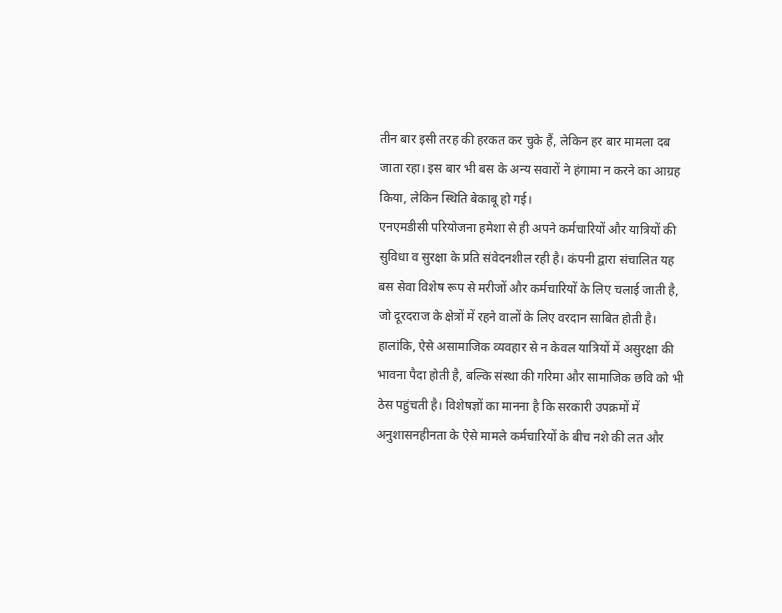तीन बार इसी तरह की हरकत कर चुके हैं, लेकिन हर बार मामला दब जाता रहा। इस बार भी बस के अन्य सवारों ने हंगामा न करने का आग्रह किया, लेकिन स्थिति बेकाबू हो गई।
एनएमडीसी परियोजना हमेशा से ही अपने कर्मचारियों और यात्रियों की सुविधा व सुरक्षा के प्रति संवेदनशील रही है। कंपनी द्वारा संचालित यह बस सेवा विशेष रूप से मरीजों और कर्मचारियों के लिए चलाई जाती है, जो दूरदराज के क्षेत्रों में रहने वालों के लिए वरदान साबित होती है। हालांकि, ऐसे असामाजिक व्यवहार से न केवल यात्रियों में असुरक्षा की भावना पैदा होती है, बल्कि संस्था की गरिमा और सामाजिक छवि को भी ठेस पहुंचती है। विशेषज्ञों का मानना है कि सरकारी उपक्रमों में अनुशासनहीनता के ऐसे मामले कर्मचारियों के बीच नशे की लत और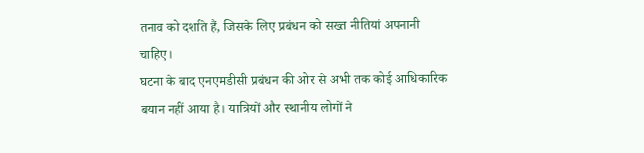तनाव को दर्शाते हैं, जिसके लिए प्रबंधन को सख्त नीतियां अपनानी चाहिए।
घटना के बाद एनएमडीसी प्रबंधन की ओर से अभी तक कोई आधिकारिक बयान नहीं आया है। यात्रियों और स्थानीय लोगों ने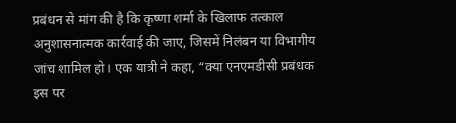प्रबंधन से मांग की है कि कृष्णा शर्मा के खिलाफ तत्काल अनुशासनात्मक कार्रवाई की जाए, जिसमें निलंबन या विभागीय जांच शामिल हो। एक यात्री ने कहा, “क्या एनएमडीसी प्रबंधक इस पर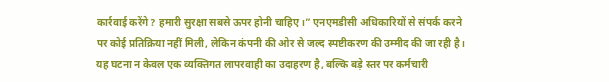कार्रवाई करेंगे? हमारी सुरक्षा सबसे ऊपर होनी चाहिए।” एनएमडीसी अधिकारियों से संपर्क करने पर कोई प्रतिक्रिया नहीं मिली, लेकिन कंपनी की ओर से जल्द स्पष्टीकरण की उम्मीद की जा रही है।
यह घटना न केवल एक व्यक्तिगत लापरवाही का उदाहरण है, बल्कि बड़े स्तर पर कर्मचारी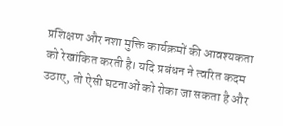प्रशिक्षण और नशा मुक्ति कार्यक्रमों की आवश्यकता को रेखांकित करती है। यदि प्रबंधन ने त्वरित कदम उठाए, तो ऐसी घटनाओं को रोका जा सकता है और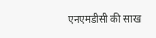एनएमडीसी की साख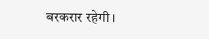बरकरार रहेगी।